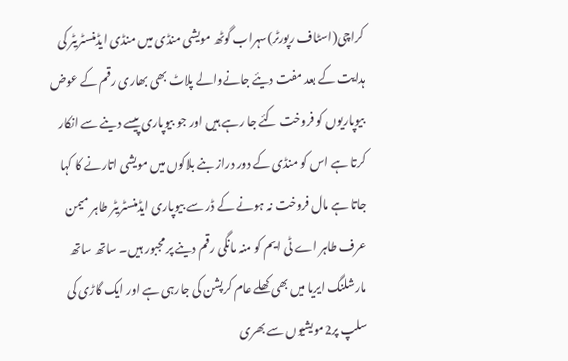کراچی(اسٹاف رپورٹر)سہراب گوٹھ مویشی منڈی میں منڈی ایڈمنسٹریٹر کی ہدایت کے بعد مفت دیئے جانےوالے پلاٹ بھی بھاری رقم کے عوض بیوپاریوں کو فروخت کئے جا رہے ہیں اور جو بیوپاری پیسے دینے سے انکار کرتا ہے اس کو منڈی کے دور دراز بنے بلاکوں میں مویشی اتارنے کا کہا جاتا ہے مال فروخت نہ ہونے کے ڈر سے بیوپاری ایڈمنسٹریٹر طاہر میمن عرف طاہر اے ٹی ایم کو منہ مانگی رقم دینے پر مجبور ہیں۔ ساتھ ساتھ مارشلنگ ایریا میں بھی کھلے عام کرپشن کی جارہی ہے اور ایک گاڑی کی سلپ پر2مویشیوں سے بھری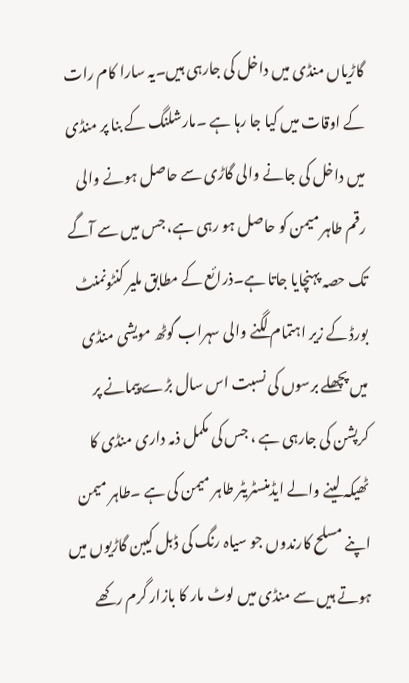گاڑیاں منڈی میں داخل کی جارہی ہیں۔یہ سارا کام رات کے اوقات میں کیا جا رہا ہے ۔مارشلنگ کے بنا پر منڈی میں داخل کی جانے والی گاڑی سے حاصل ہونے والی رقم طاہر میمن کو حاصل ہو رہی ہے، جس میں سے آگے تک حصہ پہنچایا جاتا ہے۔ذرائع کے مطابق ملیر کنٹونمنٹ بورڈ کے زیر اہتمام لگنے والی سہراب گوٹھ مویشی منڈی میں پچھلے برسوں کی نسبت اس سال بڑے پیمانے پر کرپشن کی جارہی ہے ، جس کی مکمل ذمہ داری منڈی کا ٹھیکہ لینے والے ایڈمنسٹریٹر طاہر میمن کی ہے ۔طاہر میمن اپنے مسلح کارندوں جو سیاہ رنگ کی ڈبل کیبن گاڑیوں میں ہوتے ہیں سے منڈی میں لوٹ مار کا بازار گرم رکھے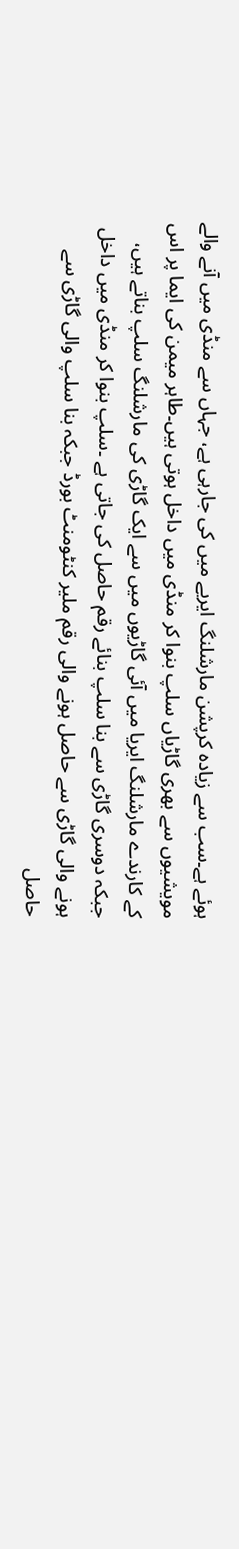ہوئے ہے۔سب سے زیادہ کرپشن مارشلنگ ایریے میں کی جارہی ہے، جہاں سے منڈی میں آنے والے مویشیوں سے بھری گاڑیاں سلپ بنوا کر منڈی میں داخل ہوتی ہیں۔طاہر میمن کی ایما پر اس کے کارندے مارشلنگ ایریا میں آئی گاڑیوں میں سے ایک گاڑی کی مارشلنگ سلپ بناتے ہیں، جبکہ دوسری گاڑی سے بنا سلپ بنائے رقم حاصل کی جاتی ہے ۔سلپ بنوا کر منڈی میں داخل ہونے والی گاڑی سے حاصل ہونے والی رقم ملیر کنٹومنٹ بورڈ جبکہ بنا سلپ والی گاڑی سے حاصل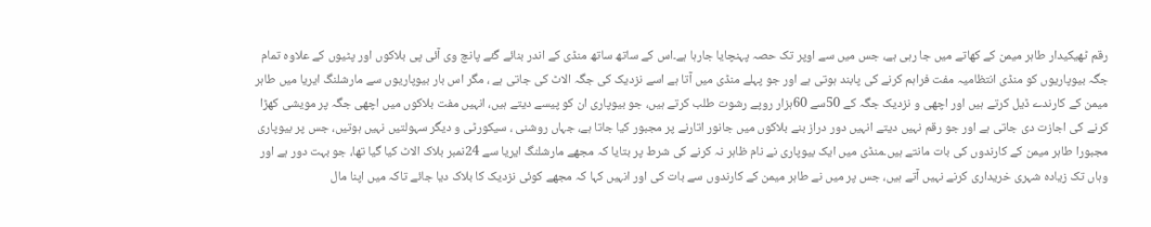رقم ٹھیکیدار طاہر میمن کے کھاتے میں جا رہی ہے، جس میں سے اوپر تک حصہ پہنچایا جارہا ہے۔اس کے ساتھ ساتھ منڈی کے اندر بنائے گئے پانچ وی آئی پی بلاکوں اور پٹیوں کے علاوہ تمام جگہ بیوپاریوں کو منڈی انتظامیہ مفت فراہم کرنے کی پابند ہوتی ہے اور جو پہلے منڈی میں آتا ہے اسے نزدیک کی جگہ الاٹ کی جاتی ہے ، مگر اس بار بیوپاریوں سے مارشلنگ ایریا میں طاہر میمن کے کارندے ڈیل کرتے ہیں اور اچھی و نزدیک جگہ کے 50سے 60ہزار روپے رشوت طلب کرتے ہیں، جو بیوپاری ان کو پیسے دیتے ہیں، انہیں مفت بلاکوں میں اچھی جگہ پر مویشی کھڑا کرنے کی اجازت دی جاتی ہے اور جو رقم نہیں دیتے انہیں دور دراز بنے بلاکوں میں جانور اتارنے پر مجبور کیا جاتا ہے، جہاں روشنی ، سیکورٹی و دیگر سہولتیں نہیں ہوتیں، جس پر بیوپاری مجبورا طاہر میمن کے کارندوں کی بات مانتے ہیں۔منڈی میں ایک بیوپاری نے نام ظاہر نہ کرنے کی شرط پر بتایا کہ مجھے مارشلنگ ایریا سے 24نمبر بلاک الاٹ کیا گیا تھا، جو بہت دور ہے اور وہاں تک زیادہ شہری خریداری کرنے نہیں آتے ہیں، جس پر میں نے طاہر میمن کے کارندوں سے بات کی اور انہیں کہا کہ مجھے کوئی نزدیک کا بلاک دیا جائے تاکہ میں اپنا مال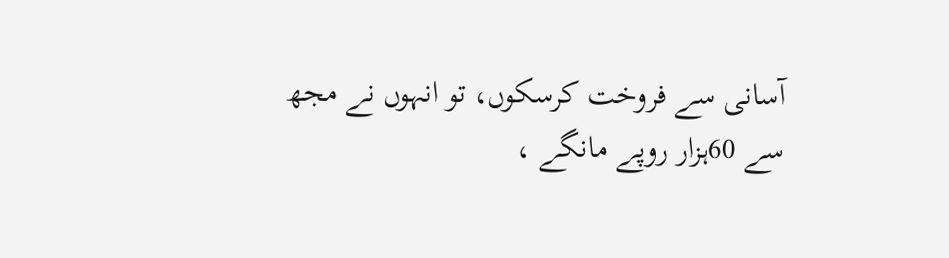آسانی سے فروخت کرسکوں، تو انہوں نے مجھ سے 60ہزار روپے مانگے ،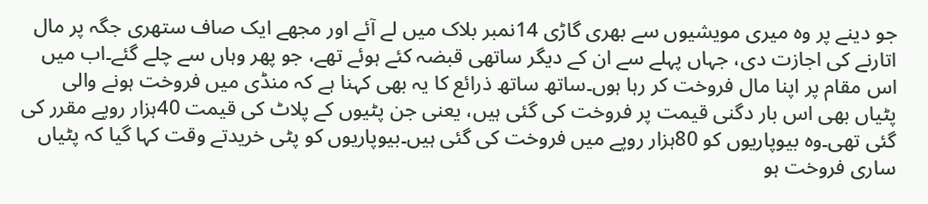جو دینے پر وہ میری مویشیوں سے بھری گاڑی 14نمبر بلاک میں لے آئے اور مجھے ایک صاف ستھری جگہ پر مال اتارنے کی اجازت دی، جہاں پہلے سے ان کے دیگر ساتھی قبضہ کئے ہوئے تھے، جو پھر وہاں سے چلے گئے۔اب میں اس مقام پر اپنا مال فروخت کر رہا ہوں۔ساتھ ساتھ ذرائع کا یہ بھی کہنا ہے کہ منڈی میں فروخت ہونے والی پٹیاں بھی اس بار دگنی قیمت پر فروخت کی گئی ہیں، یعنی جن پٹیوں کے پلاٹ کی قیمت 40ہزار روپے مقرر کی گئی تھی۔وہ بیوپاریوں کو 80ہزار روپے میں فروخت کی گئی ہیں۔بیوپاریوں کو پٹی خریدتے وقت کہا گیا کہ پٹیاں ساری فروخت ہو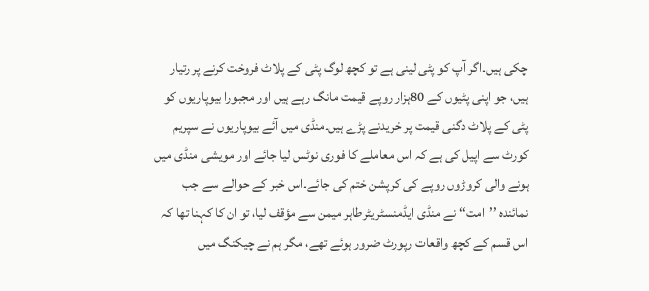چکی ہیں۔اگر آپ کو پٹی لینی ہے تو کچھ لوگ پٹی کے پلاٹ فروخت کرنے پر رتیار ہیں، جو اپنی پٹیوں کے 80ہزار روپے قیمت مانگ رہے ہیں اور مجبورا بیوپاریوں کو پٹی کے پلاٹ دگنی قیمت پر خریدنے پڑے ہیں۔منڈی میں آئے بیوپاریوں نے سپریم کورٹ سے اپیل کی ہے کہ اس معاملے کا فوری نوٹس لیا جائے اور مویشی منڈی میں ہونے والی کروڑوں روپے کی کرپشن ختم کی جائے۔اس خبر کے حوالے سے جب نمائندہ ’’امت‘‘ نے منڈی ایڈمنسٹریٹرطاہر میمن سے مؤقف لیا، تو ان کا کہنا تھا کہ اس قسم کے کچھ واقعات رپورٹ ضرور ہوئے تھے، مگر ہم نے چیکنگ میں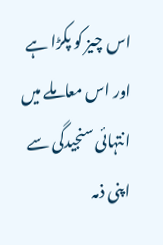اس چیز کو پکڑا ہے اور اس معاملے میں انتہائی سنجیدگی سے اپنی ذمہ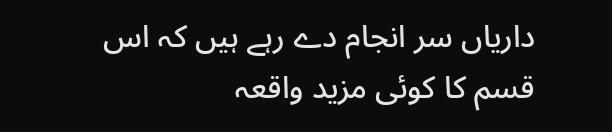داریاں سر انجام دے رہے ہیں کہ اس قسم کا کوئی مزید واقعہ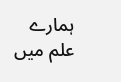ہمارے علم میں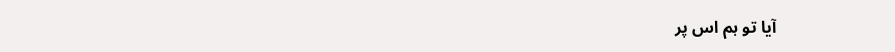آیا تو ہم اس پر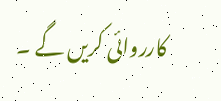کارروائی کریں گے ۔